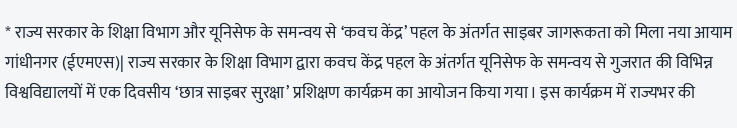* राज्य सरकार के शिक्षा विभाग और यूनिसेफ के समन्वय से ‘कवच केंद्र’ पहल के अंतर्गत साइबर जागरूकता को मिला नया आयाम गांधीनगर (ईएमएस)| राज्य सरकार के शिक्षा विभाग द्वारा कवच केंद्र पहल के अंतर्गत यूनिसेफ के समन्वय से गुजरात की विभिन्न विश्वविद्यालयों में एक दिवसीय ‘छात्र साइबर सुरक्षा’ प्रशिक्षण कार्यक्रम का आयोजन किया गया। इस कार्यक्रम में राज्यभर की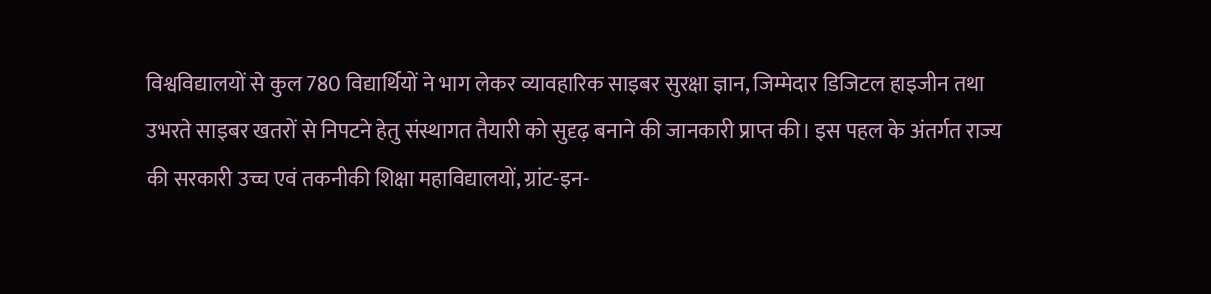विश्वविद्यालयों से कुल 780 विद्यार्थियों ने भाग लेकर व्यावहारिक साइबर सुरक्षा ज्ञान, जिम्मेदार डिजिटल हाइजीन तथा उभरते साइबर खतरों से निपटने हेतु संस्थागत तैयारी को सुदृढ़ बनाने की जानकारी प्राप्त की। इस पहल के अंतर्गत राज्य की सरकारी उच्च एवं तकनीकी शिक्षा महाविद्यालयों, ग्रांट-इन-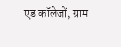एड कॉलेजों, ग्राम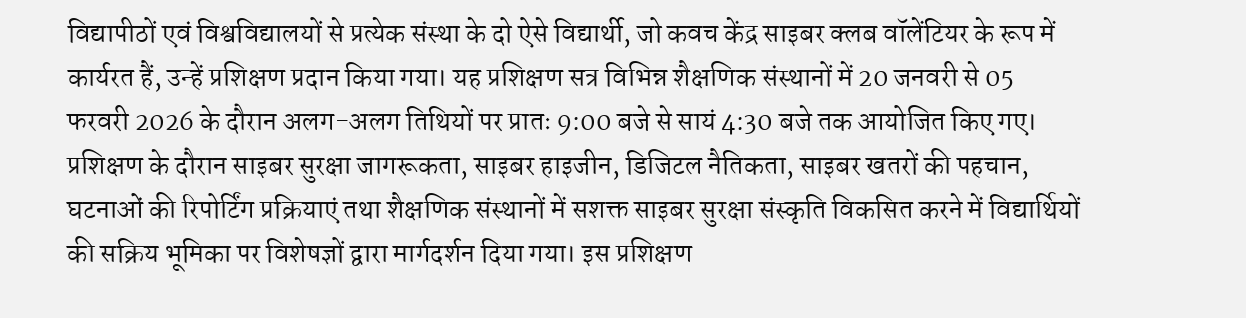विद्यापीठों एवं विश्वविद्यालयों से प्रत्येक संस्था के दो ऐसे विद्यार्थी, जो कवच केंद्र साइबर क्लब वॉलेंटियर के रूप में कार्यरत हैं, उन्हें प्रशिक्षण प्रदान किया गया। यह प्रशिक्षण सत्र विभिन्न शैक्षणिक संस्थानों में 20 जनवरी से 05 फरवरी 2026 के दौरान अलग-अलग तिथियों पर प्रातः 9:00 बजे से सायं 4:30 बजे तक आयोजित किए गए। प्रशिक्षण के दौरान साइबर सुरक्षा जागरूकता, साइबर हाइजीन, डिजिटल नैतिकता, साइबर खतरों की पहचान, घटनाओं की रिपोर्टिंग प्रक्रियाएं तथा शैक्षणिक संस्थानों में सशक्त साइबर सुरक्षा संस्कृति विकसित करने में विद्यार्थियों की सक्रिय भूमिका पर विशेषज्ञों द्वारा मार्गदर्शन दिया गया। इस प्रशिक्षण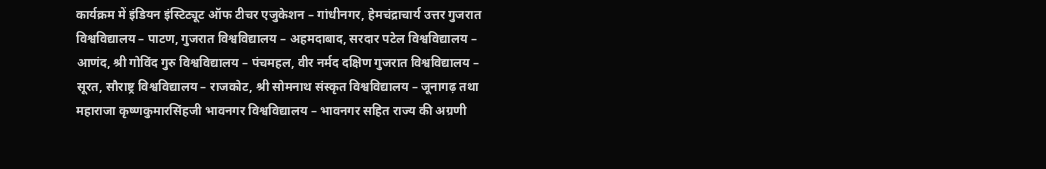कार्यक्रम में इंडियन इंस्टिट्यूट ऑफ टीचर एजुकेशन – गांधीनगर, हेमचंद्राचार्य उत्तर गुजरात विश्वविद्यालय – पाटण, गुजरात विश्वविद्यालय – अहमदाबाद, सरदार पटेल विश्वविद्यालय – आणंद, श्री गोविंद गुरु विश्वविद्यालय – पंचमहल, वीर नर्मद दक्षिण गुजरात विश्वविद्यालय – सूरत, सौराष्ट्र विश्वविद्यालय – राजकोट, श्री सोमनाथ संस्कृत विश्वविद्यालय – जूनागढ़ तथा महाराजा कृष्णकुमारसिंहजी भावनगर विश्वविद्यालय – भावनगर सहित राज्य की अग्रणी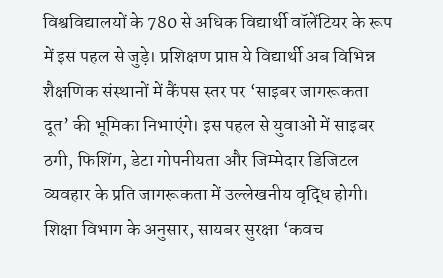विश्वविद्यालयों के 780 से अधिक विद्यार्थी वॉलेंटियर के रूप में इस पहल से जुड़े। प्रशिक्षण प्राप्त ये विद्यार्थी अब विभिन्न शैक्षणिक संस्थानों में कैंपस स्तर पर ‘साइबर जागरूकता दूत’ की भूमिका निभाएंगे। इस पहल से युवाओं में साइबर ठगी, फिशिंग, डेटा गोपनीयता और जिम्मेदार डिजिटल व्यवहार के प्रति जागरूकता में उल्लेखनीय वृद्धि होगी। शिक्षा विभाग के अनुसार, सायबर सुरक्षा ‘कवच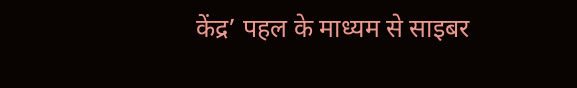केंद्र’ पहल के माध्यम से साइबर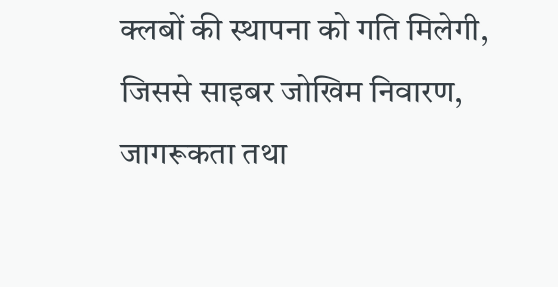क्लबों की स्थापना को गति मिलेगी, जिससे साइबर जोखिम निवारण, जागरूकता तथा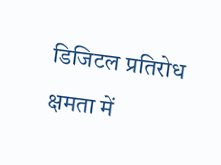डिजिटल प्रतिरोध क्षमता में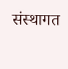संस्थागत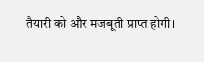तैयारी को और मजबूती प्राप्त होगी।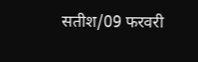सतीश/09 फरवरी